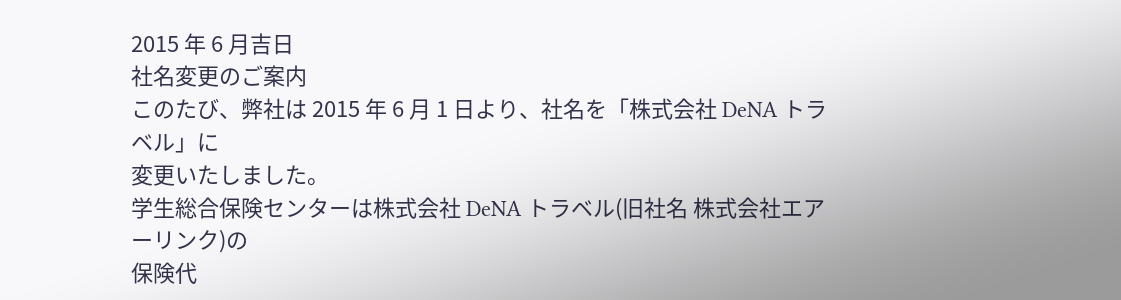2015 年 6 月吉日
社名変更のご案内
このたび、弊社は 2015 年 6 月 1 日より、社名を「株式会社 DeNA トラベル」に
変更いたしました。
学生総合保険センターは株式会社 DeNA トラベル(旧社名 株式会社エアーリンク)の
保険代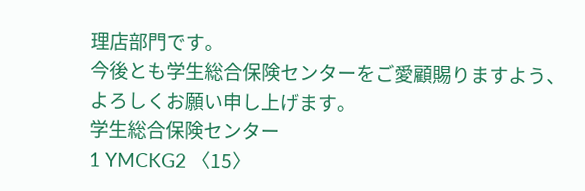理店部門です。
今後とも学生総合保険センターをご愛顧賜りますよう、よろしくお願い申し上げます。
学生総合保険センター
1 YMCKG2 〈15〉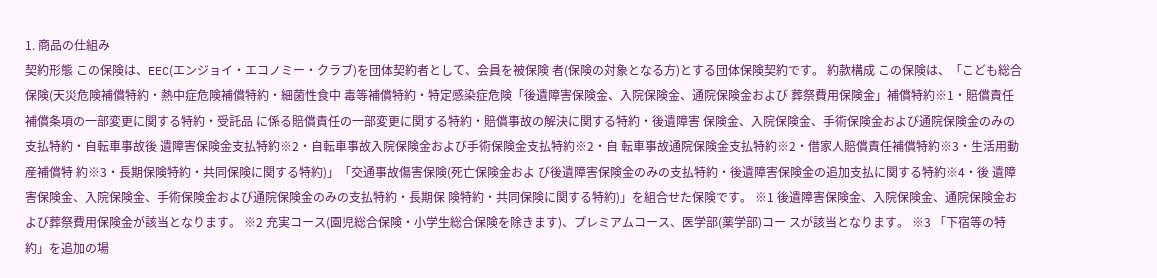1. 商品の仕組み
契約形態 この保険は、EEC(エンジョイ・エコノミー・クラブ)を団体契約者として、会員を被保険 者(保険の対象となる方)とする団体保険契約です。 約款構成 この保険は、「こども総合保険(天災危険補償特約・熱中症危険補償特約・細菌性食中 毒等補償特約・特定感染症危険「後遺障害保険金、入院保険金、通院保険金および 葬祭費用保険金」補償特約※1・賠償責任補償条項の一部変更に関する特約・受託品 に係る賠償責任の一部変更に関する特約・賠償事故の解決に関する特約・後遺障害 保険金、入院保険金、手術保険金および通院保険金のみの支払特約・自転車事故後 遺障害保険金支払特約※2・自転車事故入院保険金および手術保険金支払特約※2・自 転車事故通院保険金支払特約※2・借家人賠償責任補償特約※3・生活用動産補償特 約※3・長期保険特約・共同保険に関する特約)」「交通事故傷害保険(死亡保険金およ び後遺障害保険金のみの支払特約・後遺障害保険金の追加支払に関する特約※4・後 遺障害保険金、入院保険金、手術保険金および通院保険金のみの支払特約・長期保 険特約・共同保険に関する特約)」を組合せた保険です。 ※1 後遺障害保険金、入院保険金、通院保険金および葬祭費用保険金が該当となります。 ※2 充実コース(園児総合保険・小学生総合保険を除きます)、プレミアムコース、医学部(薬学部)コー スが該当となります。 ※3 「下宿等の特約」を追加の場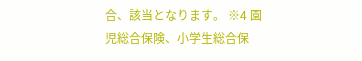合、該当となります。 ※4 園児総合保険、小学生総合保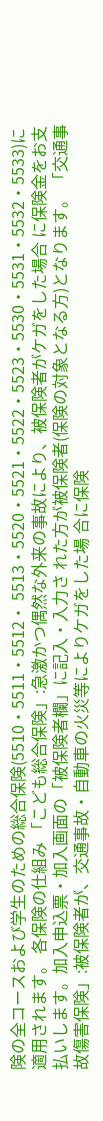険の全コースおよび学生のための総合保険(5510・5511・5512・ 5513・5520・5521・5522・5523・5530・5531・5532・5533)に適用されます。 各保険の仕組み 「こども総合保険」:急激かつ偶然な外来の事故により、被保険者がケガをした場合 に保険金をお支払いします。加入申込票・加入画面の「被保険者欄」に記入・入力さ れた方が被保険者(保険の対象となる方)となります。 「交通事故傷害保険」:被保険者が、交通事故・自動車の火災等によりケガをした場 合に保険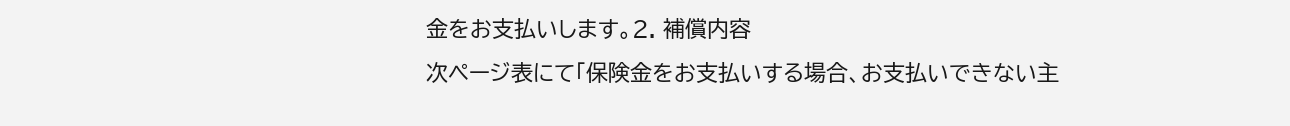金をお支払いします。2. 補償内容
次ページ表にて「保険金をお支払いする場合、お支払いできない主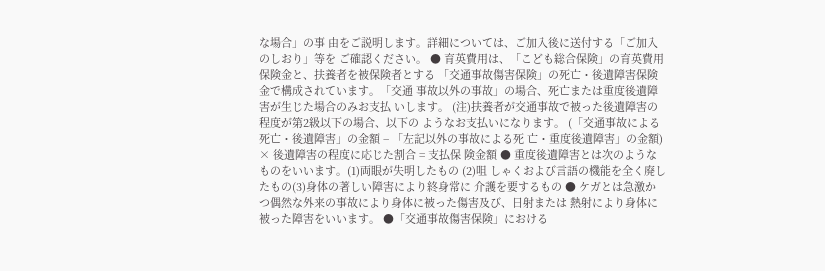な場合」の事 由をご説明します。詳細については、ご加入後に送付する「ご加入のしおり」等を ご確認ください。 ● 育英費用は、「こども総合保険」の育英費用保険金と、扶養者を被保険者とする 「交通事故傷害保険」の死亡・後遺障害保険金で構成されています。「交通 事故以外の事故」の場合、死亡または重度後遺障害が生じた場合のみお支払 いします。 (注)扶養者が交通事故で被った後遺障害の程度が第2級以下の場合、以下の ようなお支払いになります。 (「交通事故による死亡・後遺障害」の金額 − 「左記以外の事故による死 亡・重度後遺障害」の金額) × 後遺障害の程度に応じた割合 = 支払保 険金額 ● 重度後遺障害とは次のようなものをいいます。(1)両眼が失明したもの (2)咀 しゃくおよび言語の機能を全く廃したもの(3)身体の著しい障害により終身常に 介護を要するもの ● ケガとは急激かつ偶然な外来の事故により身体に被った傷害及び、日射または 熱射により身体に被った障害をいいます。 ●「交通事故傷害保険」における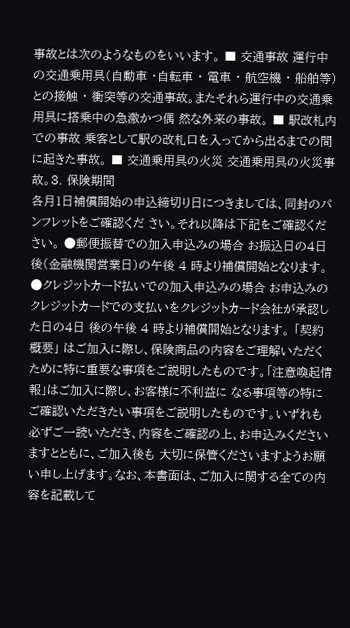事故とは次のようなものをいいます。 ■ 交通事故 運行中の交通乗用具(自動車 ・自転車 ・ 電車 ・ 航空機 ・ 船舶等)との接触 ・ 衝突等の交通事故。またそれら運行中の交通乗用具に搭乗中の急激かつ偶 然な外来の事故。 ■ 駅改札内での事故 乗客として駅の改札口を入ってから出るまでの間に起きた事故。 ■ 交通乗用具の火災 交通乗用具の火災事故。3. 保険期間
各月1日補償開始の申込締切り日につきましては、同封のパンフレットをご確認くだ さい。それ以降は下記をご確認ください。 ●郵便振替での加入申込みの場合 お振込日の4日後(金融機関営業日)の午後 4 時より補償開始となります。 ●クレジットカード払いでの加入申込みの場合 お申込みのクレジットカードでの支払いをクレジットカード会社が承認した日の4日 後の午後 4 時より補償開始となります。 「契約概要」 はご加入に際し、保険商品の内容をご理解いただくために特に重要な事項をご説明したものです。「注意喚起情報」はご加入に際し、お客様に不利益に なる事項等の特にご確認いただきたい事項をご説明したものです。いずれも必ずご一読いただき、内容をご確認の上、お申込みくださいますとともに、ご加入後も 大切に保管くださいますようお願い申し上げます。なお、本書面は、ご加入に関する全ての内容を記載して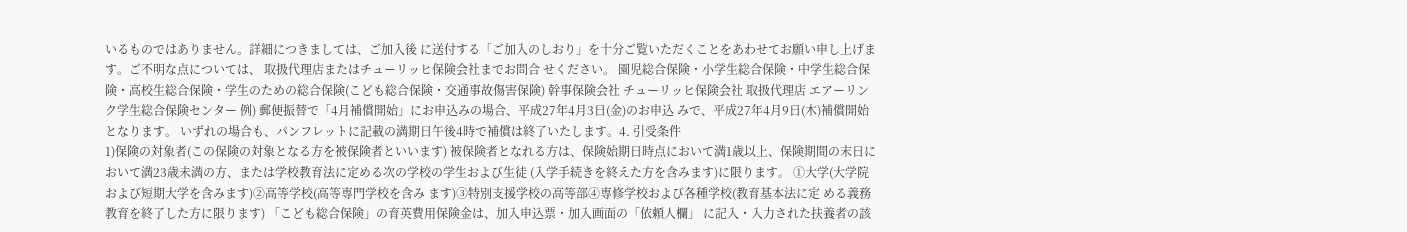いるものではありません。詳細につきましては、ご加入後 に送付する「ご加入のしおり」を十分ご覧いただくことをあわせてお願い申し上げます。ご不明な点については、 取扱代理店またはチューリッヒ保険会社までお問合 せください。 園児総合保険・小学生総合保険・中学生総合保険・高校生総合保険・学生のための総合保険(こども総合保険・交通事故傷害保険) 幹事保険会社 チューリッヒ保険会社 取扱代理店 エアーリンク学生総合保険センター 例) 郵便振替で「4月補償開始」にお申込みの場合、平成27年4月3日(金)のお申込 みで、平成27年4月9日(木)補償開始となります。 いずれの場合も、パンフレットに記載の満期日午後4時で補償は終了いたします。4. 引受条件
1)保険の対象者(この保険の対象となる方を被保険者といいます) 被保険者となれる方は、保険始期日時点において満1歳以上、保険期間の末日に おいて満23歳未満の方、または学校教育法に定める次の学校の学生および生徒 (入学手続きを終えた方を含みます)に限ります。 ①大学(大学院および短期大学を含みます)②高等学校(高等専門学校を含み ます)③特別支援学校の高等部④専修学校および各種学校(教育基本法に定 める義務教育を終了した方に限ります) 「こども総合保険」の育英費用保険金は、加入申込票・加入画面の「依頼人欄」 に記入・入力された扶養者の該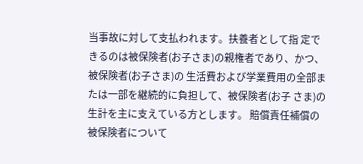当事故に対して支払われます。扶養者として指 定できるのは被保険者(お子さま)の親権者であり、かつ、被保険者(お子さま)の 生活費および学業費用の全部または一部を継続的に負担して、被保険者(お子 さま)の生計を主に支えている方とします。 賠償責任補償の被保険者について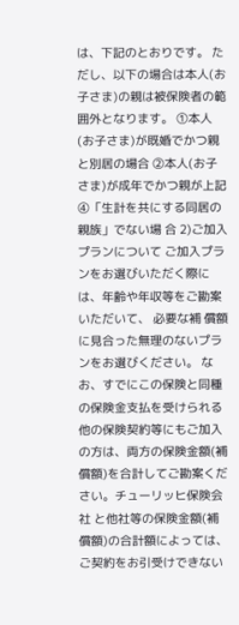は、下記のとおりです。 ただし、以下の場合は本人(お子さま)の親は被保険者の範囲外となります。 ①本人(お子さま)が既婚でかつ親と別居の場合 ②本人(お子さま)が成年でかつ親が上記④「生計を共にする同居の親族」でない場 合 2)ご加入プランについて ご加入プランをお選びいただく際には、年齢や年収等をご勘案いただいて、 必要な補 償額に見合った無理のないプランをお選びください。 なお、すでにこの保険と同種の保険金支払を受けられる他の保険契約等にもご加入 の方は、両方の保険金額(補償額)を合計してご勘案ください。チューリッヒ保険会社 と他社等の保険金額(補償額)の合計額によっては、ご契約をお引受けできない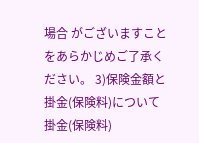場合 がございますことをあらかじめご了承ください。 3)保険金額と掛金(保険料)について 掛金(保険料)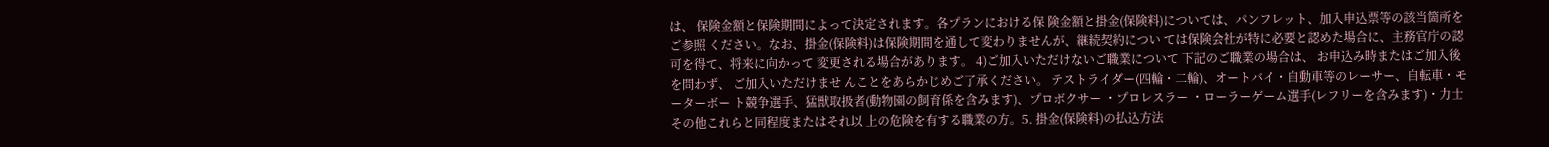は、 保険金額と保険期間によって決定されます。各プランにおける保 険金額と掛金(保険料)については、パンフレット、加入申込票等の該当箇所をご参照 ください。なお、掛金(保険料)は保険期間を通して変わりませんが、継続契約につい ては保険会社が特に必要と認めた場合に、主務官庁の認可を得て、将来に向かって 変更される場合があります。 4)ご加入いただけないご職業について 下記のご職業の場合は、 お申込み時またはご加入後を問わず、 ご加入いただけませ んことをあらかじめご了承ください。 テストライダー(四輪・二輪)、オートバイ・自動車等のレーサー、自転車・モーターボー ト競争選手、猛獣取扱者(動物園の飼育係を含みます)、プロボクサー ・プロレスラー ・ローラーゲーム選手(レフリーを含みます)・力士その他これらと同程度またはそれ以 上の危険を有する職業の方。5. 掛金(保険料)の払込方法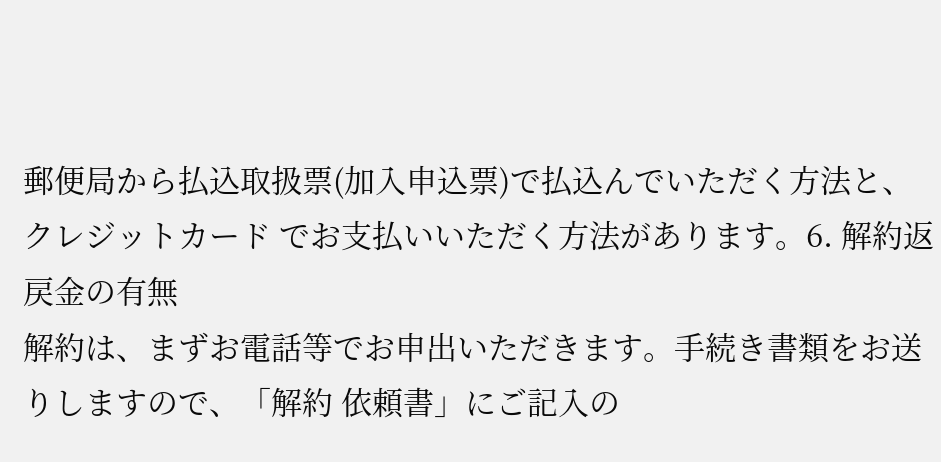郵便局から払込取扱票(加入申込票)で払込んでいただく方法と、クレジットカード でお支払いいただく方法があります。6. 解約返戻金の有無
解約は、まずお電話等でお申出いただきます。手続き書類をお送りしますので、「解約 依頼書」にご記入の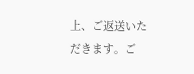上、ご返送いただきます。ご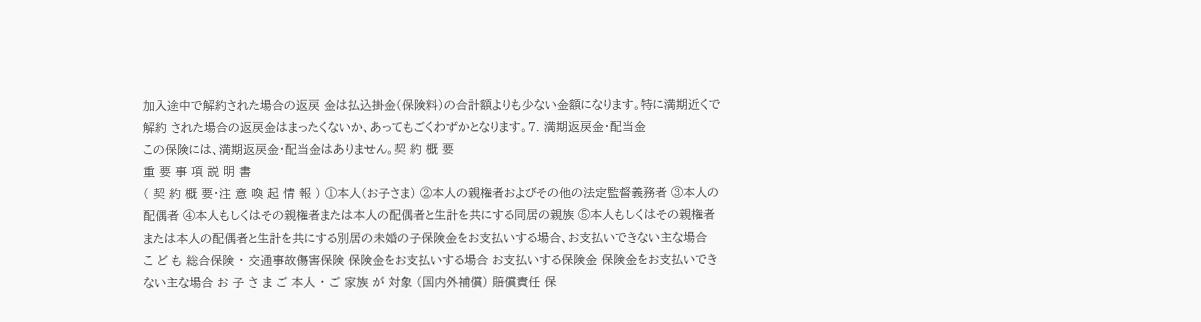加入途中で解約された場合の返戻 金は払込掛金(保険料)の合計額よりも少ない金額になります。特に満期近くで解約 された場合の返戻金はまったくないか、あってもごくわずかとなります。7. 満期返戻金・配当金
この保険には、満期返戻金・配当金はありません。契 約 概 要
重 要 事 項 説 明 書
( 契 約 概 要・注 意 喚 起 情 報 ) ①本人(お子さま) ②本人の親権者およびその他の法定監督義務者 ③本人の配偶者 ④本人もしくはその親権者または本人の配偶者と生計を共にする同居の親族 ⑤本人もしくはその親権者または本人の配偶者と生計を共にする別居の未婚の子保険金をお支払いする場合、お支払いできない主な場合
こ ど も 総合保険 ・ 交通事故傷害保険 保険金をお支払いする場合 お支払いする保険金 保険金をお支払いできない主な場合 お 子 さ ま ご 本人 ・ ご 家族 が 対象 (国内外補償) 賠償責任 保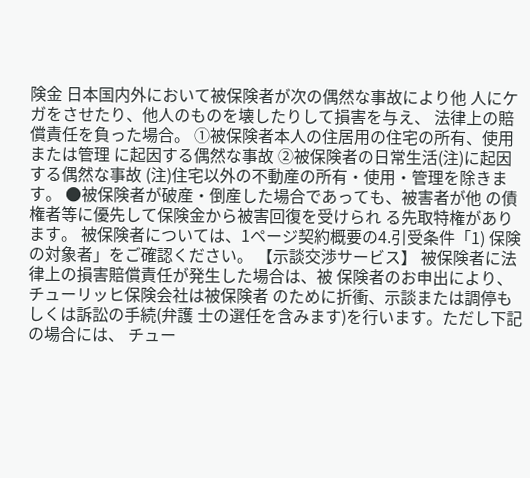険金 日本国内外において被保険者が次の偶然な事故により他 人にケガをさせたり、他人のものを壊したりして損害を与え、 法律上の賠償責任を負った場合。 ①被保険者本人の住居用の住宅の所有、使用または管理 に起因する偶然な事故 ②被保険者の日常生活(注)に起因する偶然な事故 (注)住宅以外の不動産の所有・使用・管理を除きます。 ●被保険者が破産・倒産した場合であっても、被害者が他 の債権者等に優先して保険金から被害回復を受けられ る先取特権があります。 被保険者については、1ページ契約概要の4.引受条件「1) 保険の対象者」をご確認ください。 【示談交渉サービス】 被保険者に法律上の損害賠償責任が発生した場合は、被 保険者のお申出により、チューリッヒ保険会社は被保険者 のために折衝、示談または調停もしくは訴訟の手続(弁護 士の選任を含みます)を行います。ただし下記の場合には、 チュー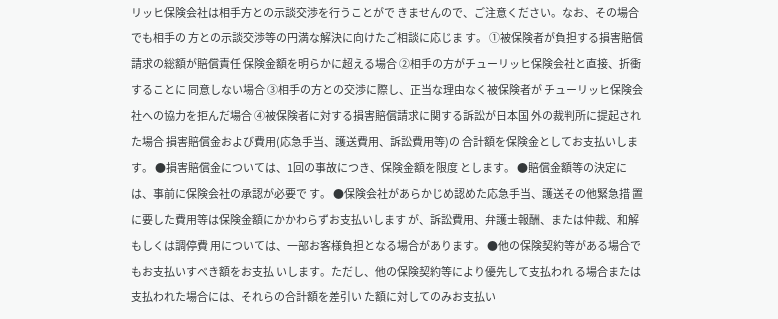リッヒ保険会社は相手方との示談交渉を行うことがで きませんので、ご注意ください。なお、その場合でも相手の 方との示談交渉等の円満な解決に向けたご相談に応じま す。 ①被保険者が負担する損害賠償請求の総額が賠償責任 保険金額を明らかに超える場合 ②相手の方がチューリッヒ保険会社と直接、折衝することに 同意しない場合 ③相手の方との交渉に際し、正当な理由なく被保険者が チューリッヒ保険会社への協力を拒んだ場合 ④被保険者に対する損害賠償請求に関する訴訟が日本国 外の裁判所に提起された場合 損害賠償金および費用(応急手当、護送費用、訴訟費用等)の 合計額を保険金としてお支払いします。 ●損害賠償金については、1回の事故につき、保険金額を限度 とします。 ●賠償金額等の決定には、事前に保険会社の承認が必要で す。 ●保険会社があらかじめ認めた応急手当、護送その他緊急措 置に要した費用等は保険金額にかかわらずお支払いします が、訴訟費用、弁護士報酬、または仲裁、和解もしくは調停費 用については、一部お客様負担となる場合があります。 ●他の保険契約等がある場合でもお支払いすべき額をお支払 いします。ただし、他の保険契約等により優先して支払われ る場合または支払われた場合には、それらの合計額を差引い た額に対してのみお支払い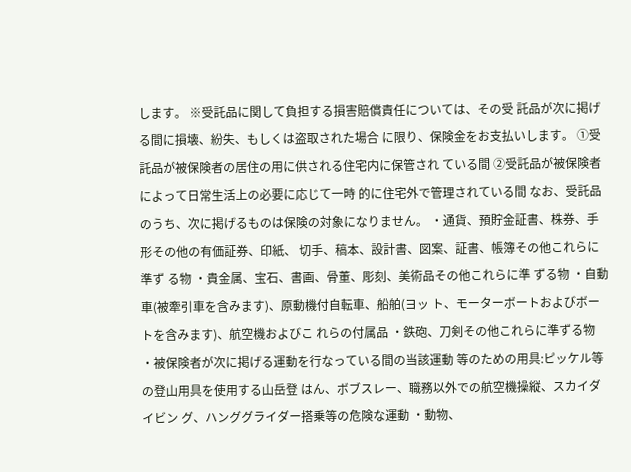します。 ※受託品に関して負担する損害賠償責任については、その受 託品が次に掲げる間に損壊、紛失、もしくは盗取された場合 に限り、保険金をお支払いします。 ①受託品が被保険者の居住の用に供される住宅内に保管され ている間 ②受託品が被保険者によって日常生活上の必要に応じて一時 的に住宅外で管理されている間 なお、受託品のうち、次に掲げるものは保険の対象になりません。 ・通貨、預貯金証書、株券、手形その他の有価証券、印紙、 切手、稿本、設計書、図案、証書、帳簿その他これらに準ず る物 ・貴金属、宝石、書画、骨董、彫刻、美術品その他これらに準 ずる物 ・自動車(被牽引車を含みます)、原動機付自転車、船舶(ヨッ ト、モーターボートおよびボートを含みます)、航空機およびこ れらの付属品 ・鉄砲、刀剣その他これらに準ずる物 ・被保険者が次に掲げる運動を行なっている間の当該運動 等のための用具:ピッケル等の登山用具を使用する山岳登 はん、ボブスレー、職務以外での航空機操縦、スカイダイビン グ、ハンググライダー搭乗等の危険な運動 ・動物、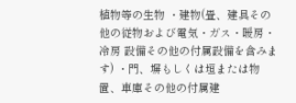植物等の生物 ・建物(畳、建具その他の従物および電気・ガス・暖房・冷房 設備その他の付属設備を含みます) ・門、塀もしくは垣または物置、車庫その他の付属建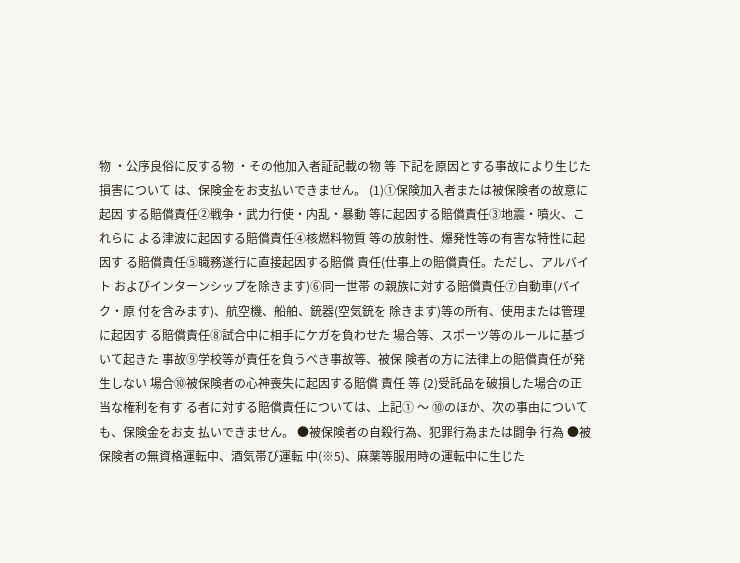物 ・公序良俗に反する物 ・その他加入者証記載の物 等 下記を原因とする事故により生じた損害について は、保険金をお支払いできません。 (1)①保険加入者または被保険者の故意に起因 する賠償責任②戦争・武力行使・内乱・暴動 等に起因する賠償責任③地震・噴火、これらに よる津波に起因する賠償責任④核燃料物質 等の放射性、爆発性等の有害な特性に起因す る賠償責任⑤職務遂行に直接起因する賠償 責任(仕事上の賠償責任。ただし、アルバイト およびインターンシップを除きます)⑥同一世帯 の親族に対する賠償責任⑦自動車(バイク・原 付を含みます)、航空機、船舶、銃器(空気銃を 除きます)等の所有、使用または管理に起因す る賠償責任⑧試合中に相手にケガを負わせた 場合等、スポーツ等のルールに基づいて起きた 事故⑨学校等が責任を負うべき事故等、被保 険者の方に法律上の賠償責任が発生しない 場合⑩被保険者の心神喪失に起因する賠償 責任 等 (2)受託品を破損した場合の正当な権利を有す る者に対する賠償責任については、上記① 〜 ⑩のほか、次の事由についても、保険金をお支 払いできません。 ●被保険者の自殺行為、犯罪行為または闘争 行為 ●被保険者の無資格運転中、酒気帯び運転 中(※5)、麻薬等服用時の運転中に生じた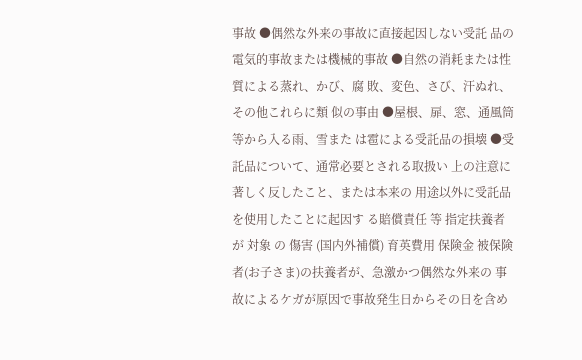事故 ●偶然な外来の事故に直接起因しない受託 品の電気的事故または機械的事故 ●自然の消耗または性質による蒸れ、かび、腐 敗、変色、さび、汗ぬれ、その他これらに類 似の事由 ●屋根、扉、窓、通風筒等から入る雨、雪また は雹による受託品の損壊 ●受託品について、通常必要とされる取扱い 上の注意に著しく反したこと、または本来の 用途以外に受託品を使用したことに起因す る賠償責任 等 指定扶養者 が 対象 の 傷害 (国内外補償) 育英費用 保険金 被保険者(お子さま)の扶養者が、急激かつ偶然な外来の 事故によるケガが原因で事故発生日からその日を含め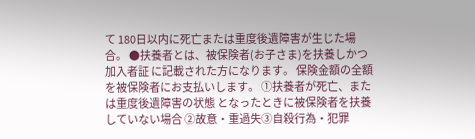て 180日以内に死亡または重度後遺障害が生じた場合。 ●扶養者とは、被保険者(お子さま)を扶養しかつ加入者証 に記載された方になります。 保険金額の全額を被保険者にお支払いします。 ①扶養者が死亡、または重度後遺障害の状態 となったときに被保険者を扶養していない場合 ②故意・重過失③自殺行為・犯罪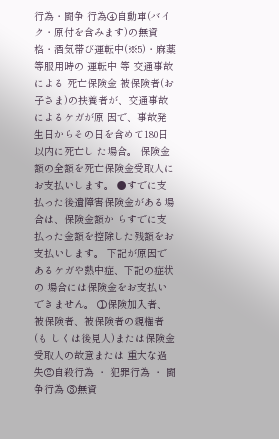行為・闘争 行為④自動車(バイク・原付を含みます)の無資 格・酒気帯び運転中(※5)・麻薬等服用時の 運転中 等 交通事故による 死亡保険金 被保険者(お子さま)の扶養者が、交通事故によるケガが原 因で、事故発生日からその日を含めて180日以内に死亡し た場合。 保険金額の全額を死亡保険金受取人にお支払いします。 ●すでに支払った後遺障害保険金がある場合は、保険金額か らすでに支払った金額を控除した残額をお支払いします。 下記が原因であるケガや熱中症、下記の症状の 場合には保険金をお支払いできません。 ①保険加入者、被保険者、被保険者の親権者(も しくは後見人)または保険金受取人の故意または 重大な過失②自殺行為 ・ 犯罪行為 ・ 闘争行為 ③無資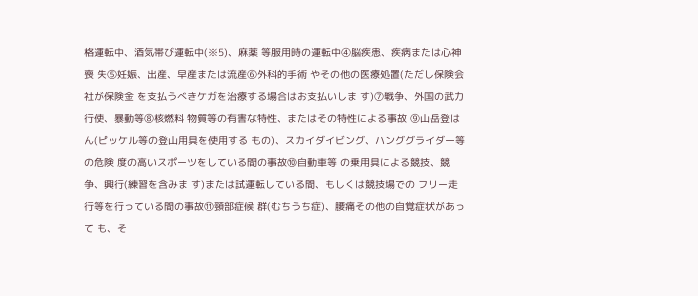格運転中、酒気帯び運転中(※5)、麻薬 等服用時の運転中④脳疾患、疾病または心神喪 失⑤妊娠、出産、早産または流産⑥外科的手術 やその他の医療処置(ただし保険会社が保険金 を支払うべきケガを治療する場合はお支払いしま す)⑦戦争、外国の武力行使、暴動等⑧核燃料 物質等の有害な特性、またはその特性による事故 ⑨山岳登はん(ピッケル等の登山用具を使用する もの)、スカイダイビング、ハンググライダー等の危険 度の高いスポーツをしている間の事故⑩自動車等 の乗用具による競技、競争、興行(練習を含みま す)または試運転している間、もしくは競技場での フリー走行等を行っている間の事故⑪頸部症候 群(むちうち症)、腰痛その他の自覚症状があって も、そ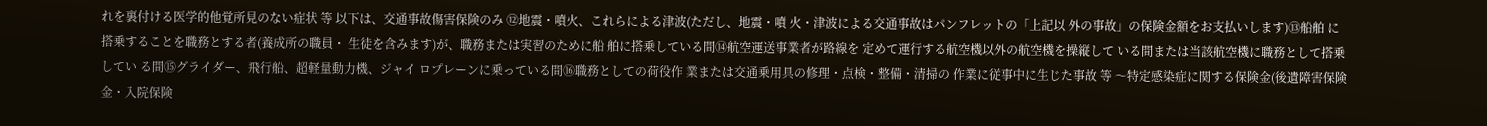れを裏付ける医学的他覚所見のない症状 等 以下は、交通事故傷害保険のみ ⑫地震・噴火、これらによる津波(ただし、地震・噴 火・津波による交通事故はパンフレットの「上記以 外の事故」の保険金額をお支払いします)⑬船舶 に搭乗することを職務とする者(養成所の職員・ 生徒を含みます)が、職務または実習のために船 舶に搭乗している間⑭航空運送事業者が路線を 定めて運行する航空機以外の航空機を操縦して いる間または当該航空機に職務として搭乗してい る間⑮グライダー、飛行船、超軽量動力機、ジャイ ロプレーンに乗っている間⑯職務としての荷役作 業または交通乗用具の修理・点検・整備・清掃の 作業に従事中に生じた事故 等 〜特定感染症に関する保険金(後遺障害保険 金・入院保険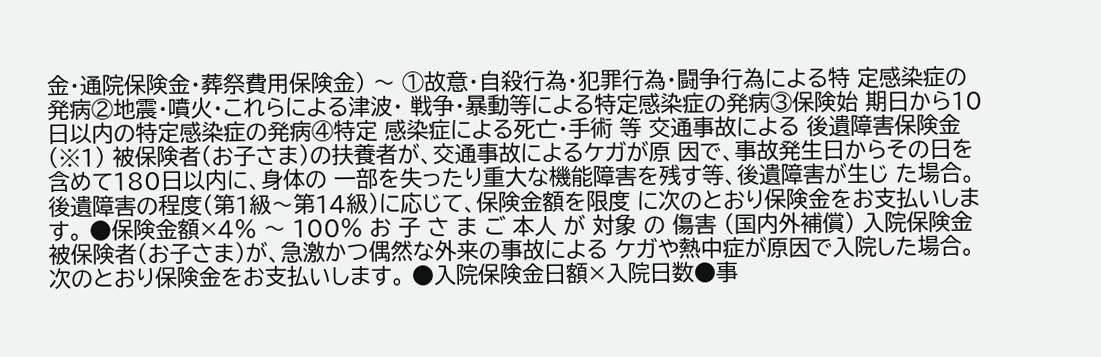金・通院保険金・葬祭費用保険金) 〜 ①故意・自殺行為・犯罪行為・闘争行為による特 定感染症の発病②地震・噴火・これらによる津波・ 戦争・暴動等による特定感染症の発病③保険始 期日から10日以内の特定感染症の発病④特定 感染症による死亡・手術 等 交通事故による 後遺障害保険金(※1) 被保険者(お子さま)の扶養者が、交通事故によるケガが原 因で、事故発生日からその日を含めて180日以内に、身体の 一部を失ったり重大な機能障害を残す等、後遺障害が生じ た場合。 後遺障害の程度(第1級〜第14級)に応じて、保険金額を限度 に次のとおり保険金をお支払いします。 ●保険金額×4% 〜 100% お 子 さ ま ご 本人 が 対象 の 傷害 (国内外補償) 入院保険金 被保険者(お子さま)が、急激かつ偶然な外来の事故による ケガや熱中症が原因で入院した場合。 次のとおり保険金をお支払いします。 ●入院保険金日額×入院日数●事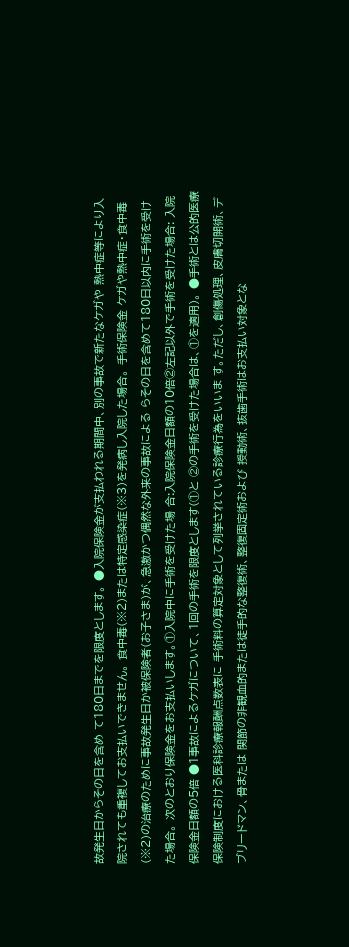故発生日からその日を含め て180日までを限度とします。 ●入院保険金が支払われる期間中、別の事故で新たなケガや 熱中症等により入院されても重複してお支払いできません。 食中毒(※2)または特定感染症(※3)を発病し入院した場合。 手術保険金 ケガや熱中症・食中毒(※2)の治療のために事故発生日か被保険者(お子さま)が、急激かつ偶然な外来の事故による らその日を含めて180日以内に手術を受けた場合。 次のとおり保険金をお支払いします。①入院中に手術を受けた場 合:入院保険金日額の10倍②左記以外で手術を受けた場合: 入院保険金日額の5倍 ●1事故によるケガについて、1回の手術を限度とします(①と ②の手術を受けた場合は、①を適用)。 ●手術とは公的医療保険制度における医科診療報酬点数表に 手術料の算定対象として列挙されている診療行為をいいま す。ただし、創傷処理、皮膚切開術、デブリードマン、骨または 関節の非観血的または徒手的な整復術、整復固定術および 授動術、抜歯手術はお支払い対象とな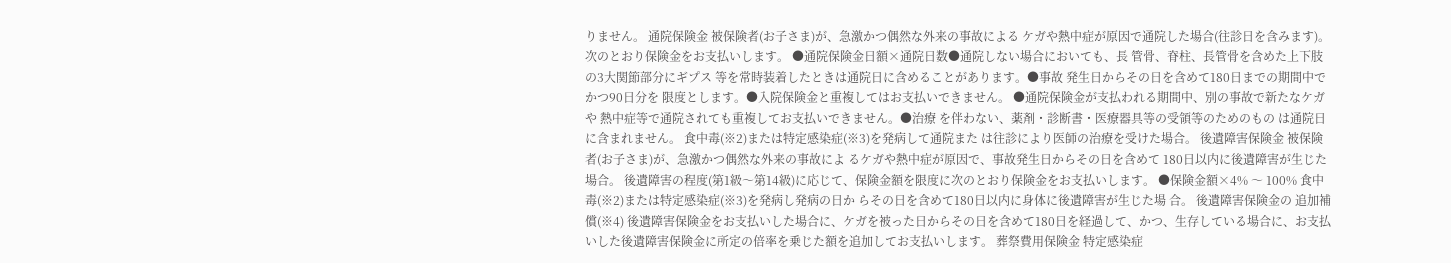りません。 通院保険金 被保険者(お子さま)が、急激かつ偶然な外来の事故による ケガや熱中症が原因で通院した場合(往診日を含みます)。 次のとおり保険金をお支払いします。 ●通院保険金日額×通院日数●通院しない場合においても、長 管骨、脊柱、長管骨を含めた上下肢の3大関節部分にギプス 等を常時装着したときは通院日に含めることがあります。●事故 発生日からその日を含めて180日までの期間中でかつ90日分を 限度とします。●入院保険金と重複してはお支払いできません。 ●通院保険金が支払われる期間中、別の事故で新たなケガや 熱中症等で通院されても重複してお支払いできません。●治療 を伴わない、薬剤・診断書・医療器具等の受領等のためのもの は通院日に含まれません。 食中毒(※2)または特定感染症(※3)を発病して通院また は往診により医師の治療を受けた場合。 後遺障害保険金 被保険者(お子さま)が、急激かつ偶然な外来の事故によ るケガや熱中症が原因で、事故発生日からその日を含めて 180日以内に後遺障害が生じた場合。 後遺障害の程度(第1級〜第14級)に応じて、保険金額を限度に次のとおり保険金をお支払いします。 ●保険金額×4% 〜 100% 食中毒(※2)または特定感染症(※3)を発病し発病の日か らその日を含めて180日以内に身体に後遺障害が生じた場 合。 後遺障害保険金の 追加補償(※4) 後遺障害保険金をお支払いした場合に、ケガを被った日からその日を含めて180日を経過して、かつ、生存している場合に、お支払いした後遺障害保険金に所定の倍率を乗じた額を追加してお支払いします。 葬祭費用保険金 特定感染症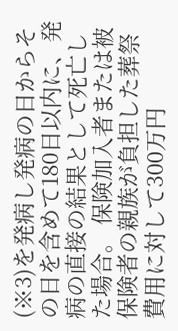(※3)を発病し発病の日からその日を含めて180日以内に、発病の直接の結果として死亡した場合。 保険加入者または被保険者の親族が負担した葬祭費用に対して300万円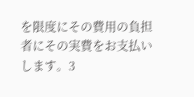を限度にその費用の負担者にその実費をお支払い します。3